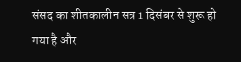संसद का शीतकालीन सत्र 1 दिसंबर से शुरू हो गया है और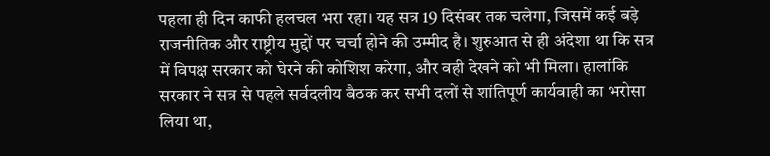पहला ही दिन काफी हलचल भरा रहा। यह सत्र 19 दिसंबर तक चलेगा, जिसमें कई बड़े राजनीतिक और राष्ट्रीय मुद्दों पर चर्चा होने की उम्मीद है। शुरुआत से ही अंदेशा था कि सत्र में विपक्ष सरकार को घेरने की कोशिश करेगा, और वही देखने को भी मिला। हालांकि सरकार ने सत्र से पहले सर्वदलीय बैठक कर सभी दलों से शांतिपूर्ण कार्यवाही का भरोसा लिया था,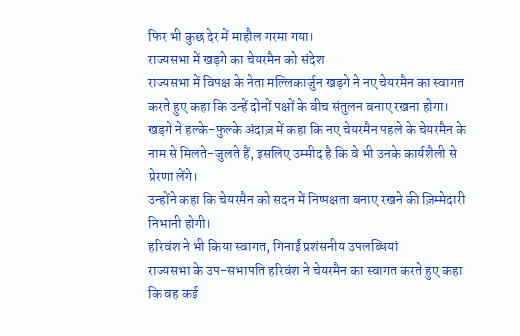फिर भी कुछ देर में माहौल गरमा गया।
राज्यसभा में खड़गे का चेयरमैन को संदेश
राज्यसभा में विपक्ष के नेता मल्लिकार्जुन खड़गे ने नए चेयरमैन का स्वागत करते हुए कहा कि उन्हें दोनों पक्षों के बीच संतुलन बनाए रखना होगा। खड़गे ने हल्के-फुल्के अंदाज़ में कहा कि नए चेयरमैन पहले के चेयरमैन के नाम से मिलते-जुलते हैं, इसलिए उम्मीद है कि वे भी उनके कार्यशैली से प्रेरणा लेंगे।
उन्होंने कहा कि चेयरमैन को सदन में निष्पक्षता बनाए रखने की ज़िम्मेदारी निभानी होगी।
हरिवंश ने भी किया स्वागत, गिनाईं प्रशंसनीय उपलब्धियां
राज्यसभा के उप-सभापति हरिवंश ने चेयरमैन का स्वागत करते हुए कहा कि वह कई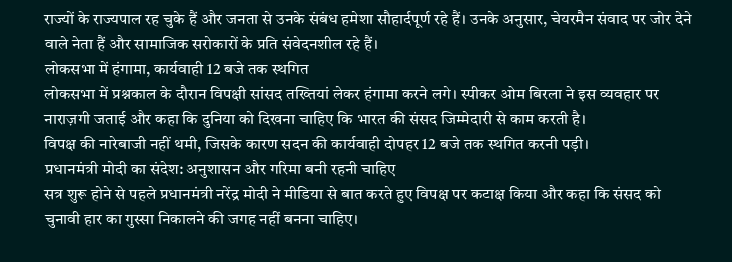राज्यों के राज्यपाल रह चुके हैं और जनता से उनके संबंध हमेशा सौहार्दपूर्ण रहे हैं। उनके अनुसार, चेयरमैन संवाद पर जोर देने वाले नेता हैं और सामाजिक सरोकारों के प्रति संवेदनशील रहे हैं।
लोकसभा में हंगामा, कार्यवाही 12 बजे तक स्थगित
लोकसभा में प्रश्नकाल के दौरान विपक्षी सांसद तख्तियां लेकर हंगामा करने लगे। स्पीकर ओम बिरला ने इस व्यवहार पर नाराज़गी जताई और कहा कि दुनिया को दिखना चाहिए कि भारत की संसद जिम्मेदारी से काम करती है।
विपक्ष की नारेबाजी नहीं थमी, जिसके कारण सदन की कार्यवाही दोपहर 12 बजे तक स्थगित करनी पड़ी।
प्रधानमंत्री मोदी का संदेश: अनुशासन और गरिमा बनी रहनी चाहिए
सत्र शुरू होने से पहले प्रधानमंत्री नरेंद्र मोदी ने मीडिया से बात करते हुए विपक्ष पर कटाक्ष किया और कहा कि संसद को चुनावी हार का गुस्सा निकालने की जगह नहीं बनना चाहिए।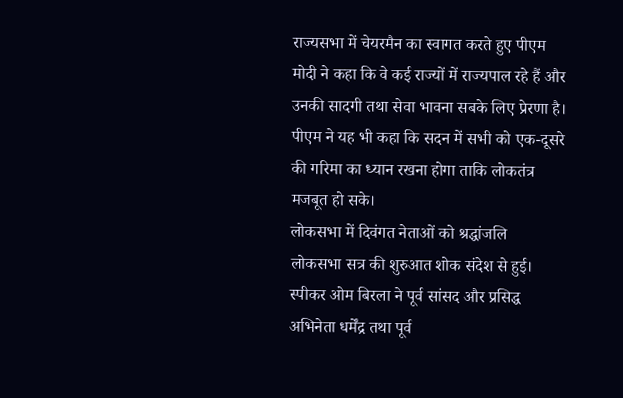राज्यसभा में चेयरमैन का स्वागत करते हुए पीएम मोदी ने कहा कि वे कई राज्यों में राज्यपाल रहे हैं और उनकी सादगी तथा सेवा भावना सबके लिए प्रेरणा है।
पीएम ने यह भी कहा कि सदन में सभी को एक-दूसरे की गरिमा का ध्यान रखना होगा ताकि लोकतंत्र मजबूत हो सके।
लोकसभा में दिवंगत नेताओं को श्रद्धांजलि
लोकसभा सत्र की शुरुआत शोक संदेश से हुई। स्पीकर ओम बिरला ने पूर्व सांसद और प्रसिद्ध अभिनेता धर्मेंद्र तथा पूर्व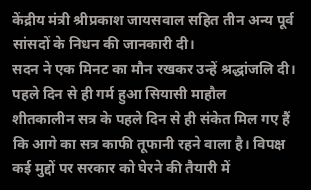केंद्रीय मंत्री श्रीप्रकाश जायसवाल सहित तीन अन्य पूर्व सांसदों के निधन की जानकारी दी।
सदन ने एक मिनट का मौन रखकर उन्हें श्रद्धांजलि दी।
पहले दिन से ही गर्म हुआ सियासी माहौल
शीतकालीन सत्र के पहले दिन से ही संकेत मिल गए हैं कि आगे का सत्र काफी तूफानी रहने वाला है। विपक्ष कई मुद्दों पर सरकार को घेरने की तैयारी में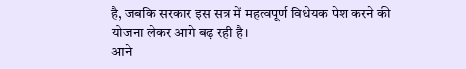है, जबकि सरकार इस सत्र में महत्वपूर्ण विधेयक पेश करने की योजना लेकर आगे बढ़ रही है।
आने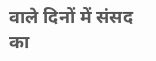वाले दिनों में संसद का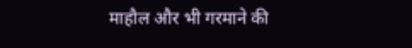माहौल और भी गरमाने की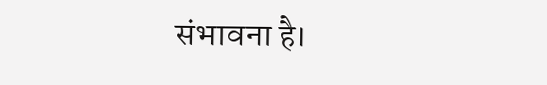संभावना है।